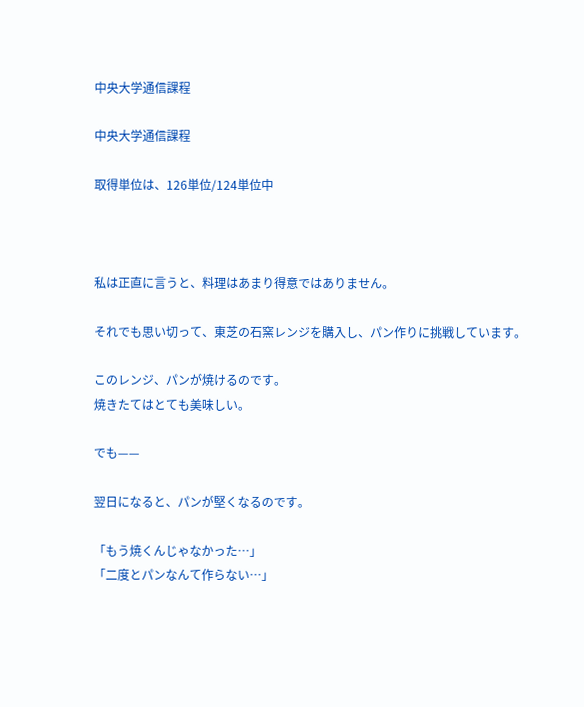中央大学通信課程

中央大学通信課程

取得単位は、126単位/124単位中



私は正直に言うと、料理はあまり得意ではありません。

それでも思い切って、東芝の石窯レンジを購入し、パン作りに挑戦しています。

このレンジ、パンが焼けるのです。
焼きたてはとても美味しい。

でも——

翌日になると、パンが堅くなるのです。

「もう焼くんじゃなかった…」
「二度とパンなんて作らない…」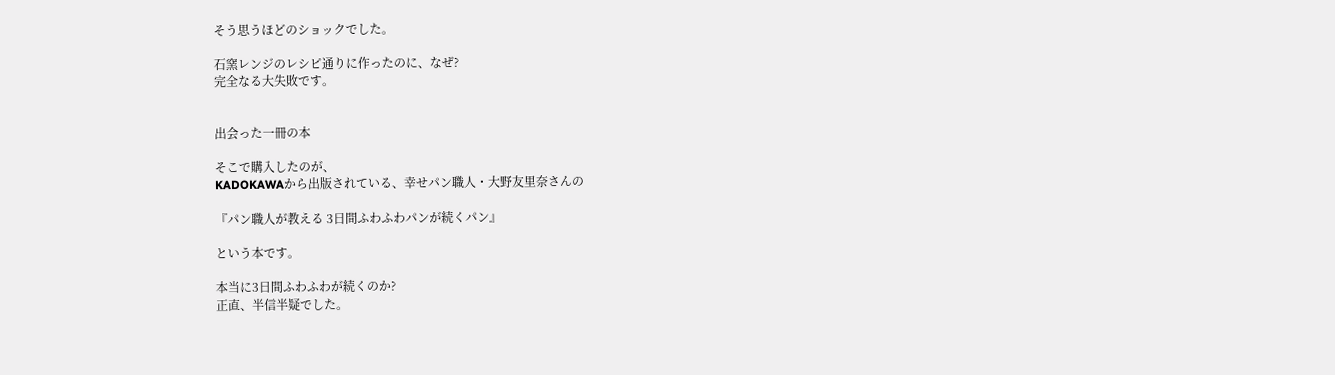そう思うほどのショックでした。

石窯レンジのレシピ通りに作ったのに、なぜ?
完全なる大失敗です。


出会った一冊の本

そこで購入したのが、
KADOKAWAから出版されている、幸せパン職人・大野友里奈さんの

『パン職人が教える 3日間ふわふわパンが続くパン』

という本です。

本当に3日間ふわふわが続くのか?
正直、半信半疑でした。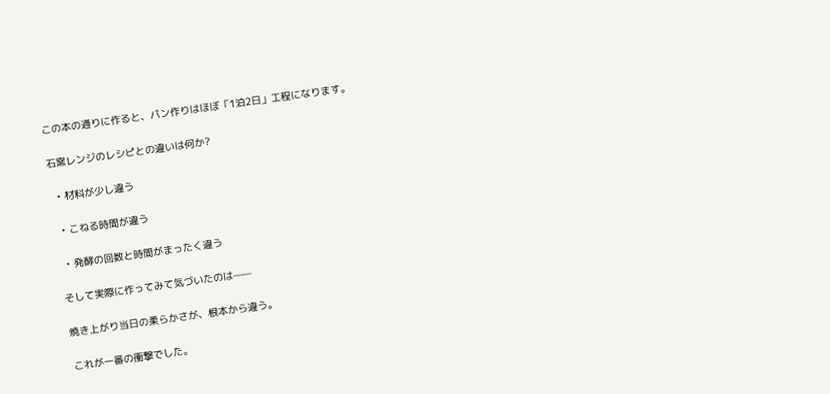この本の通りに作ると、パン作りはほぼ「1泊2日」工程になります。

石窯レンジのレシピとの違いは何か?

  • 材料が少し違う

  • こねる時間が違う

  • 発酵の回数と時間がまったく違う

そして実際に作ってみて気づいたのは——

焼き上がり当日の柔らかさが、根本から違う。

これが一番の衝撃でした。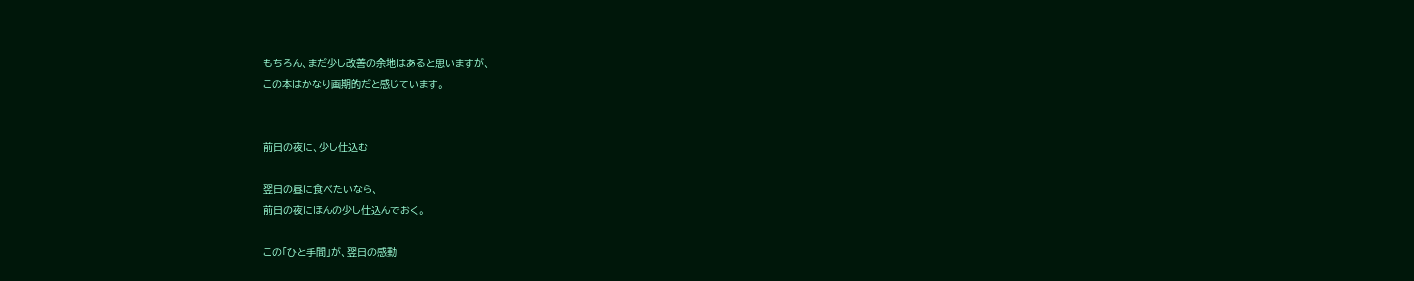もちろん、まだ少し改善の余地はあると思いますが、
この本はかなり画期的だと感じています。


前日の夜に、少し仕込む

翌日の昼に食べたいなら、
前日の夜にほんの少し仕込んでおく。

この「ひと手間」が、翌日の感動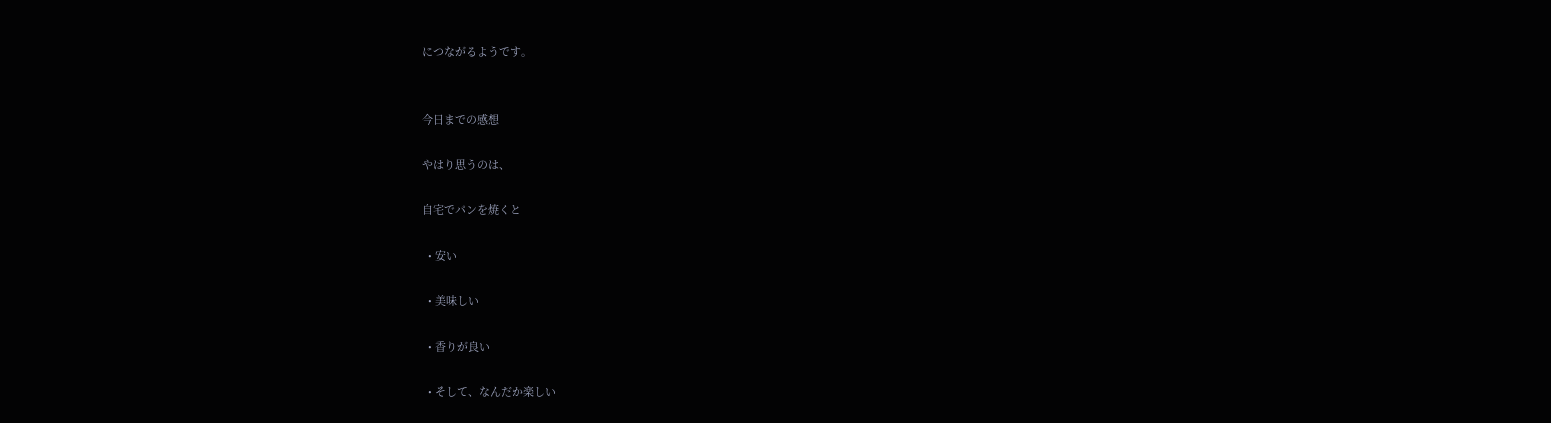につながるようです。


今日までの感想

やはり思うのは、

自宅でパンを焼くと

  • 安い

  • 美味しい

  • 香りが良い

  • そして、なんだか楽しい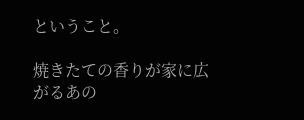ということ。

焼きたての香りが家に広がるあの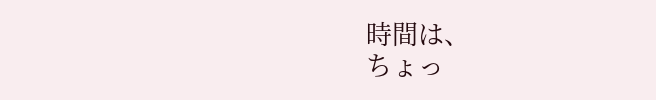時間は、
ちょっ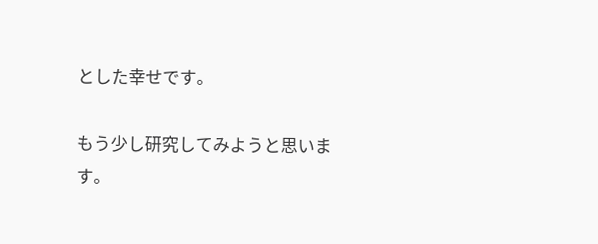とした幸せです。

もう少し研究してみようと思います。